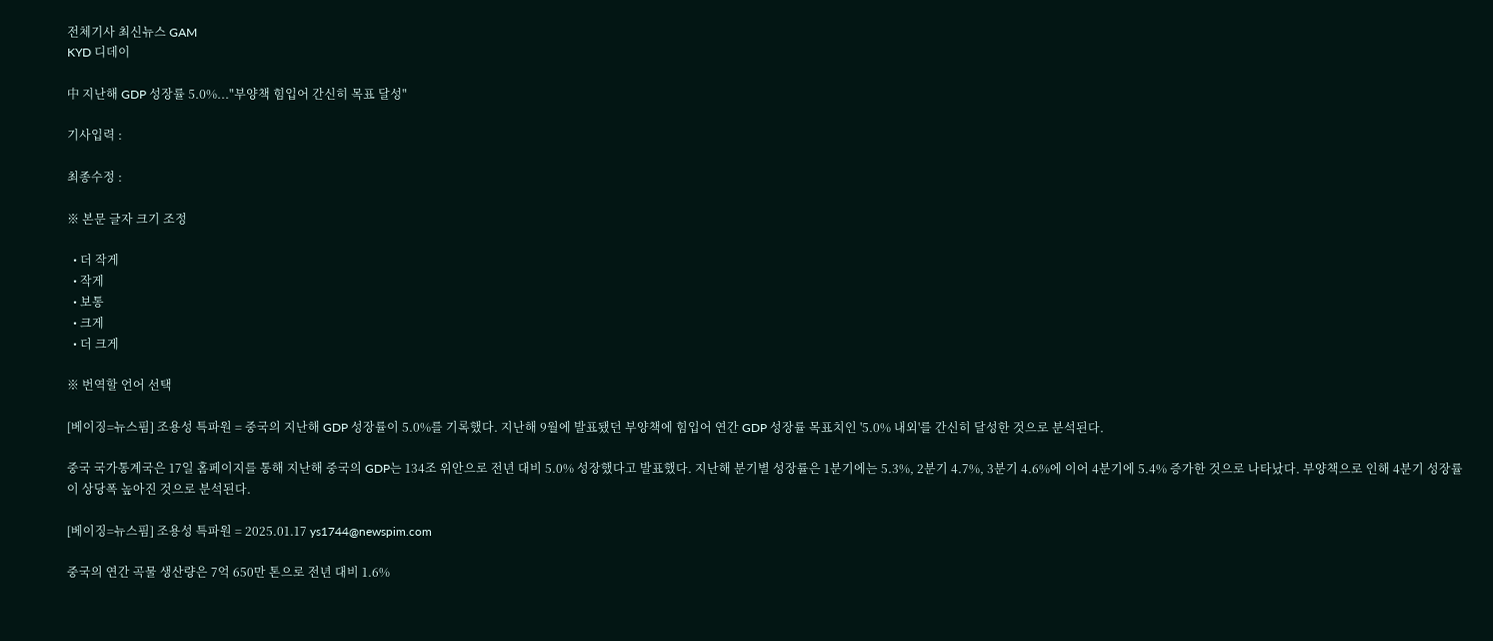전체기사 최신뉴스 GAM
KYD 디데이

中 지난해 GDP 성장률 5.0%..."부양책 힘입어 간신히 목표 달성"

기사입력 :

최종수정 :

※ 본문 글자 크기 조정

  • 더 작게
  • 작게
  • 보통
  • 크게
  • 더 크게

※ 번역할 언어 선택

[베이징=뉴스핌] 조용성 특파원 = 중국의 지난해 GDP 성장률이 5.0%를 기록했다. 지난해 9월에 발표됐던 부양책에 힘입어 연간 GDP 성장률 목표치인 '5.0% 내외'를 간신히 달성한 것으로 분석된다.

중국 국가통계국은 17일 홈페이지를 통해 지난해 중국의 GDP는 134조 위안으로 전년 대비 5.0% 성장했다고 발표했다. 지난해 분기별 성장률은 1분기에는 5.3%, 2분기 4.7%, 3분기 4.6%에 이어 4분기에 5.4% 증가한 것으로 나타났다. 부양책으로 인해 4분기 성장률이 상당폭 높아진 것으로 분석된다.

[베이징=뉴스핌] 조용성 특파원 = 2025.01.17 ys1744@newspim.com

중국의 연간 곡물 생산량은 7억 650만 톤으로 전년 대비 1.6%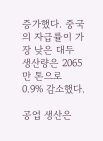증가했다. 중국의 자급률이 가장 낮은 대두 생산량은 2065만 톤으로 0.9% 감소했다.

공업 생산은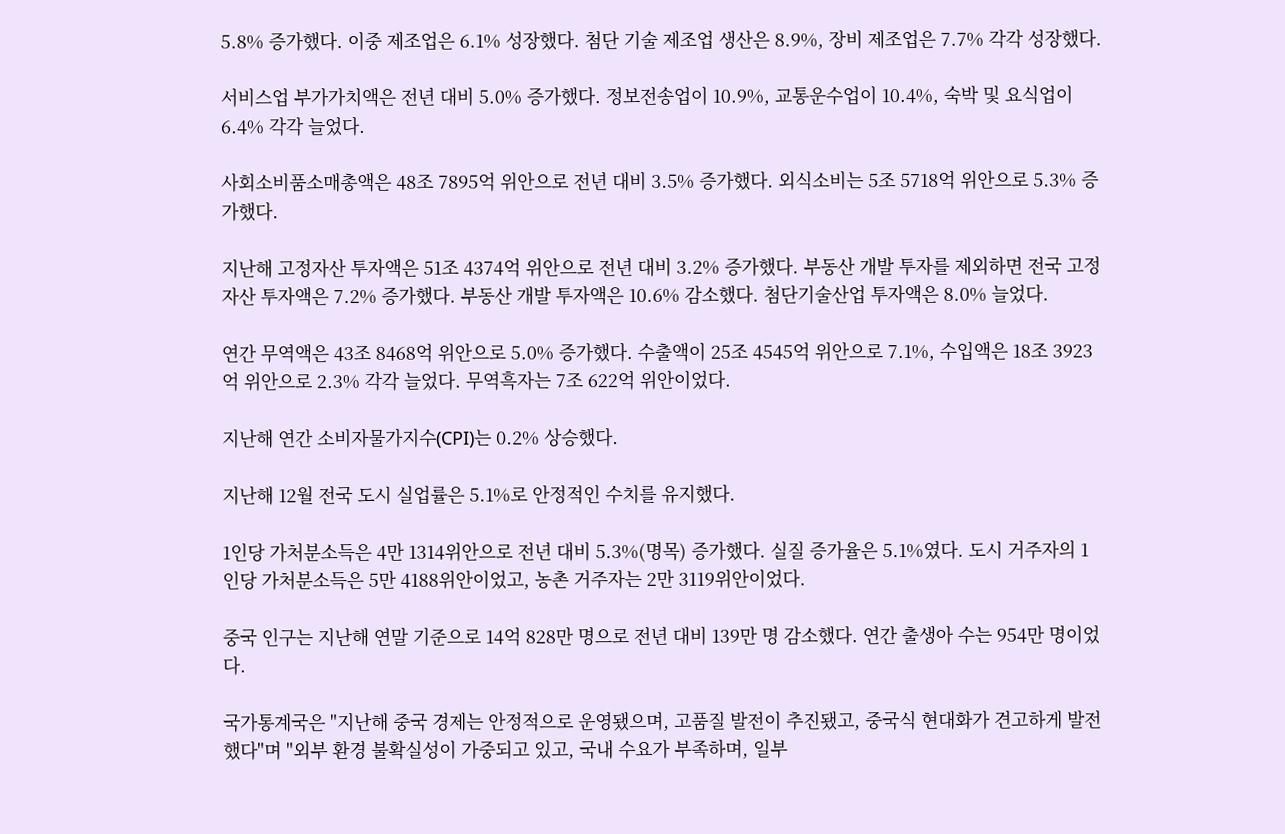5.8% 증가했다. 이중 제조업은 6.1% 성장했다. 첨단 기술 제조업 생산은 8.9%, 장비 제조업은 7.7% 각각 성장했다.

서비스업 부가가치액은 전년 대비 5.0% 증가했다. 정보전송업이 10.9%, 교통운수업이 10.4%, 숙박 및 요식업이 6.4% 각각 늘었다.

사회소비품소매총액은 48조 7895억 위안으로 전년 대비 3.5% 증가했다. 외식소비는 5조 5718억 위안으로 5.3% 증가했다.

지난해 고정자산 투자액은 51조 4374억 위안으로 전년 대비 3.2% 증가했다. 부동산 개발 투자를 제외하면 전국 고정자산 투자액은 7.2% 증가했다. 부동산 개발 투자액은 10.6% 감소했다. 첨단기술산업 투자액은 8.0% 늘었다.

연간 무역액은 43조 8468억 위안으로 5.0% 증가했다. 수출액이 25조 4545억 위안으로 7.1%, 수입액은 18조 3923억 위안으로 2.3% 각각 늘었다. 무역흑자는 7조 622억 위안이었다.

지난해 연간 소비자물가지수(CPI)는 0.2% 상승했다.

지난해 12월 전국 도시 실업률은 5.1%로 안정적인 수치를 유지했다.

1인당 가처분소득은 4만 1314위안으로 전년 대비 5.3%(명목) 증가했다. 실질 증가율은 5.1%였다. 도시 거주자의 1인당 가처분소득은 5만 4188위안이었고, 농촌 거주자는 2만 3119위안이었다.

중국 인구는 지난해 연말 기준으로 14억 828만 명으로 전년 대비 139만 명 감소했다. 연간 출생아 수는 954만 명이었다.

국가통계국은 "지난해 중국 경제는 안정적으로 운영됐으며, 고품질 발전이 추진됐고, 중국식 현대화가 견고하게 발전했다"며 "외부 환경 불확실성이 가중되고 있고, 국내 수요가 부족하며, 일부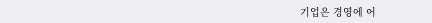기업은 경영에 어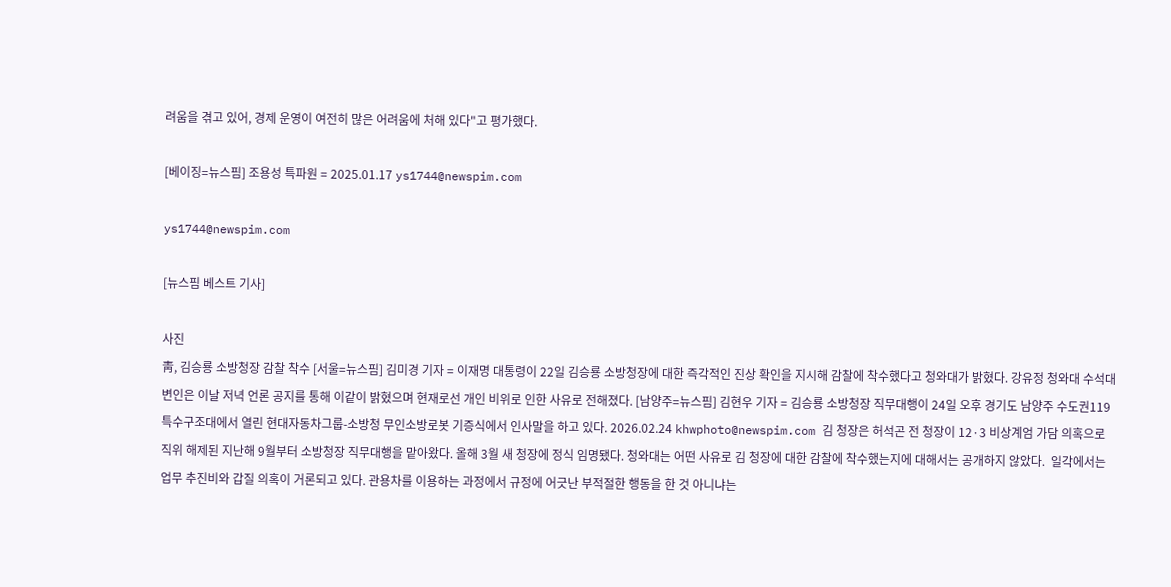려움을 겪고 있어, 경제 운영이 여전히 많은 어려움에 처해 있다"고 평가했다.

[베이징=뉴스핌] 조용성 특파원 = 2025.01.17 ys1744@newspim.com

ys1744@newspim.com

[뉴스핌 베스트 기사]

사진
靑, 김승룡 소방청장 감찰 착수 [서울=뉴스핌] 김미경 기자 = 이재명 대통령이 22일 김승룡 소방청장에 대한 즉각적인 진상 확인을 지시해 감찰에 착수했다고 청와대가 밝혔다. 강유정 청와대 수석대변인은 이날 저녁 언론 공지를 통해 이같이 밝혔으며 현재로선 개인 비위로 인한 사유로 전해졌다. [남양주=뉴스핌] 김현우 기자 = 김승룡 소방청장 직무대행이 24일 오후 경기도 남양주 수도권119특수구조대에서 열린 현대자동차그룹-소방청 무인소방로봇 기증식에서 인사말을 하고 있다. 2026.02.24 khwphoto@newspim.com 김 청장은 허석곤 전 청장이 12·3 비상계엄 가담 의혹으로 직위 해제된 지난해 9월부터 소방청장 직무대행을 맡아왔다. 올해 3월 새 청장에 정식 임명됐다. 청와대는 어떤 사유로 김 청장에 대한 감찰에 착수했는지에 대해서는 공개하지 않았다.  일각에서는 업무 추진비와 갑질 의혹이 거론되고 있다. 관용차를 이용하는 과정에서 규정에 어긋난 부적절한 행동을 한 것 아니냐는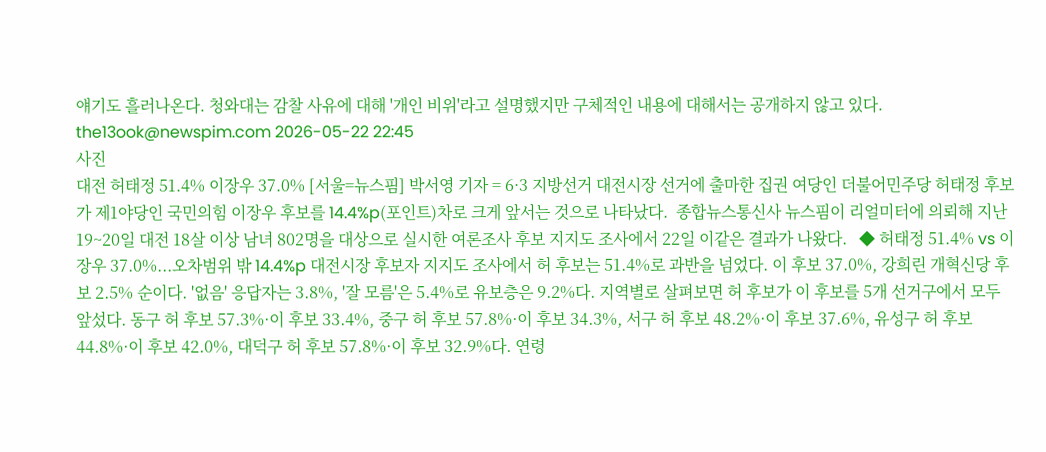얘기도 흘러나온다. 청와대는 감찰 사유에 대해 '개인 비위'라고 설명했지만 구체적인 내용에 대해서는 공개하지 않고 있다. the13ook@newspim.com 2026-05-22 22:45
사진
대전 허태정 51.4% 이장우 37.0% [서울=뉴스핌] 박서영 기자 = 6·3 지방선거 대전시장 선거에 출마한 집권 여당인 더불어민주당 허태정 후보가 제1야당인 국민의힘 이장우 후보를 14.4%p(포인트)차로 크게 앞서는 것으로 나타났다.  종합뉴스통신사 뉴스핌이 리얼미터에 의뢰해 지난 19~20일 대전 18살 이상 남녀 802명을 대상으로 실시한 여론조사 후보 지지도 조사에서 22일 이같은 결과가 나왔다.   ◆ 허태정 51.4% vs 이장우 37.0%...오차범위 밖 14.4%p 대전시장 후보자 지지도 조사에서 허 후보는 51.4%로 과반을 넘었다. 이 후보 37.0%, 강희린 개혁신당 후보 2.5% 순이다. '없음' 응답자는 3.8%, '잘 모름'은 5.4%로 유보층은 9.2%다. 지역별로 살펴보면 허 후보가 이 후보를 5개 선거구에서 모두 앞섰다. 동구 허 후보 57.3%·이 후보 33.4%, 중구 허 후보 57.8%·이 후보 34.3%, 서구 허 후보 48.2%·이 후보 37.6%, 유성구 허 후보 44.8%·이 후보 42.0%, 대덕구 허 후보 57.8%·이 후보 32.9%다. 연령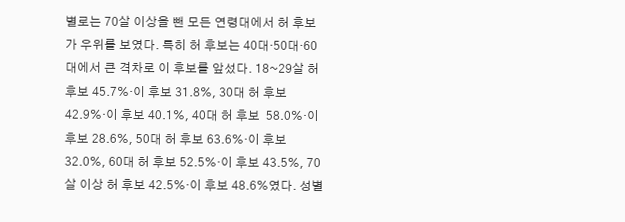별로는 70살 이상을 뺀 모든 연령대에서 허 후보가 우위를 보였다. 특히 허 후보는 40대·50대·60대에서 큰 격차로 이 후보를 앞섰다. 18~29살 허 후보 45.7%·이 후보 31.8%, 30대 허 후보 42.9%·이 후보 40.1%, 40대 허 후보  58.0%·이 후보 28.6%, 50대 허 후보 63.6%·이 후보 32.0%, 60대 허 후보 52.5%·이 후보 43.5%, 70살 이상 허 후보 42.5%·이 후보 48.6%였다. 성별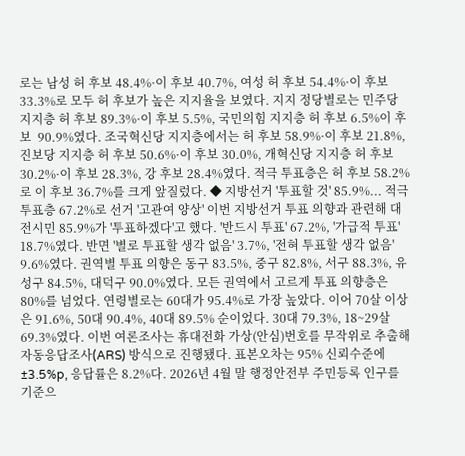로는 남성 허 후보 48.4%·이 후보 40.7%, 여성 허 후보 54.4%·이 후보 33.3%로 모두 허 후보가 높은 지지율을 보였다. 지지 정당별로는 민주당 지지층 허 후보 89.3%·이 후보 5.5%, 국민의힘 지지층 허 후보 6.5%이 후보  90.9%였다. 조국혁신당 지지층에서는 허 후보 58.9%·이 후보 21.8%, 진보당 지지층 허 후보 50.6%·이 후보 30.0%, 개혁신당 지지층 허 후보 30.2%·이 후보 28.3%, 강 후보 28.4%였다. 적극 투표층은 허 후보 58.2%로 이 후보 36.7%를 크게 앞질렀다. ◆ 지방선거 '투표할 것' 85.9%... 적극 투표층 67.2%로 선거 '고관여 양상' 이번 지방선거 투표 의향과 관련해 대전시민 85.9%가 '투표하겠다'고 했다. '반드시 투표' 67.2%, '가급적 투표' 18.7%였다. 반면 '별로 투표할 생각 없음' 3.7%, '전혀 투표할 생각 없음' 9.6%였다. 권역별 투표 의향은 동구 83.5%, 중구 82.8%, 서구 88.3%, 유성구 84.5%, 대덕구 90.0%였다. 모든 권역에서 고르게 투표 의향층은 80%를 넘었다. 연령별로는 60대가 95.4%로 가장 높았다. 이어 70살 이상은 91.6%, 50대 90.4%, 40대 89.5% 순이었다. 30대 79.3%, 18~29살 69.3%였다. 이번 여론조사는 휴대전화 가상(안심)번호를 무작위로 추출해 자동응답조사(ARS) 방식으로 진행됐다. 표본오차는 95% 신뢰수준에 ±3.5%p, 응답률은 8.2%다. 2026년 4월 말 행정안전부 주민등록 인구를 기준으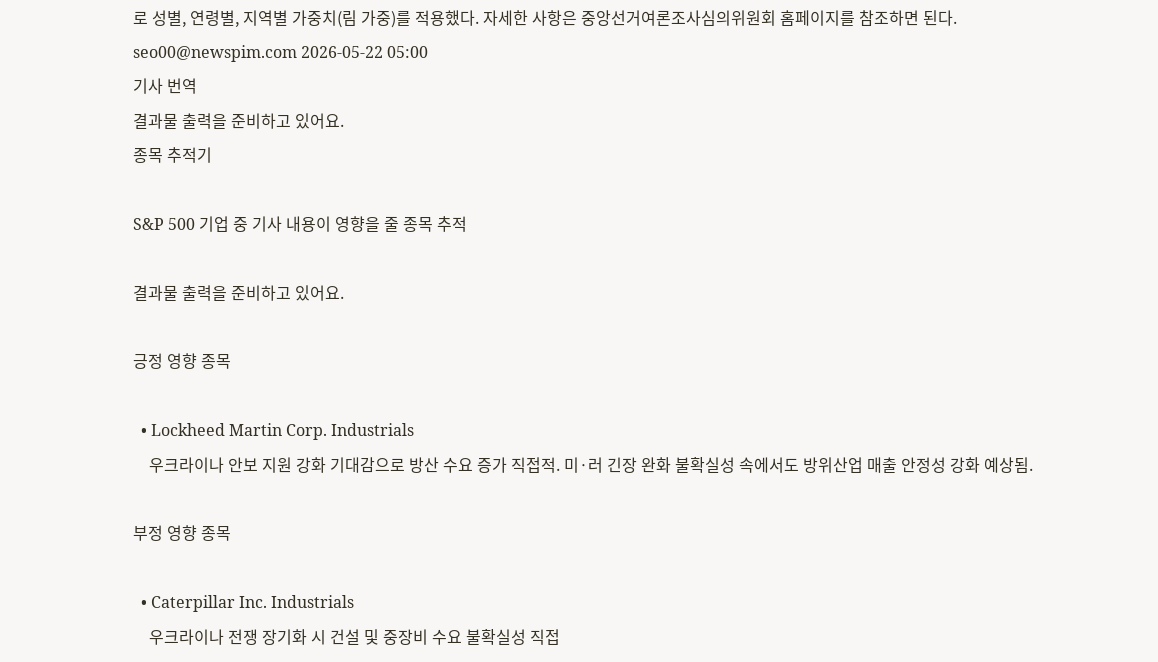로 성별, 연령별, 지역별 가중치(림 가중)를 적용했다. 자세한 사항은 중앙선거여론조사심의위원회 홈페이지를 참조하면 된다. seo00@newspim.com 2026-05-22 05:00
기사 번역
결과물 출력을 준비하고 있어요.
종목 추적기

S&P 500 기업 중 기사 내용이 영향을 줄 종목 추적

결과물 출력을 준비하고 있어요.

긍정 영향 종목

  • Lockheed Martin Corp. Industrials
    우크라이나 안보 지원 강화 기대감으로 방산 수요 증가 직접적. 미·러 긴장 완화 불확실성 속에서도 방위산업 매출 안정성 강화 예상됨.

부정 영향 종목

  • Caterpillar Inc. Industrials
    우크라이나 전쟁 장기화 시 건설 및 중장비 수요 불확실성 직접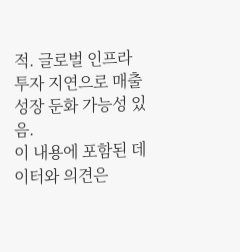적. 글로벌 인프라 투자 지연으로 매출 성장 둔화 가능성 있음.
이 내용에 포함된 데이터와 의견은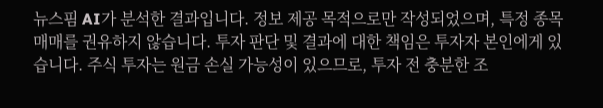뉴스핌 AI가 분석한 결과입니다. 정보 제공 목적으로만 작성되었으며, 특정 종목 매매를 권유하지 않습니다. 투자 판단 및 결과에 대한 책임은 투자자 본인에게 있습니다. 주식 투자는 원금 손실 가능성이 있으므로, 투자 전 충분한 조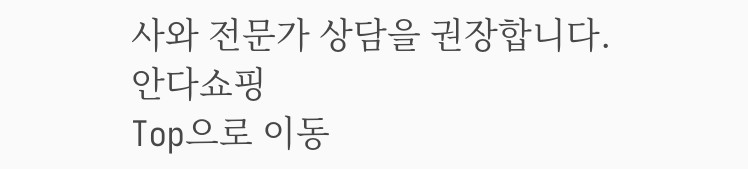사와 전문가 상담을 권장합니다.
안다쇼핑
Top으로 이동